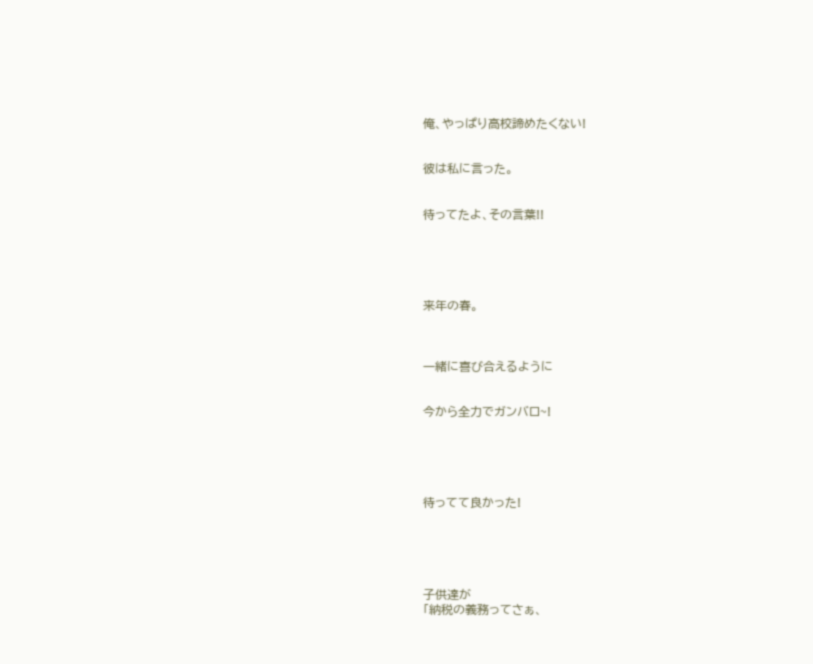俺、やっぱり高校諦めたくない!


彼は私に言った。


待ってたよ、その言葉!!





来年の春。



一緒に喜び合えるように


今から全力でガンバロ~!





待ってて良かった!





子供達が
「納税の義務ってさぁ、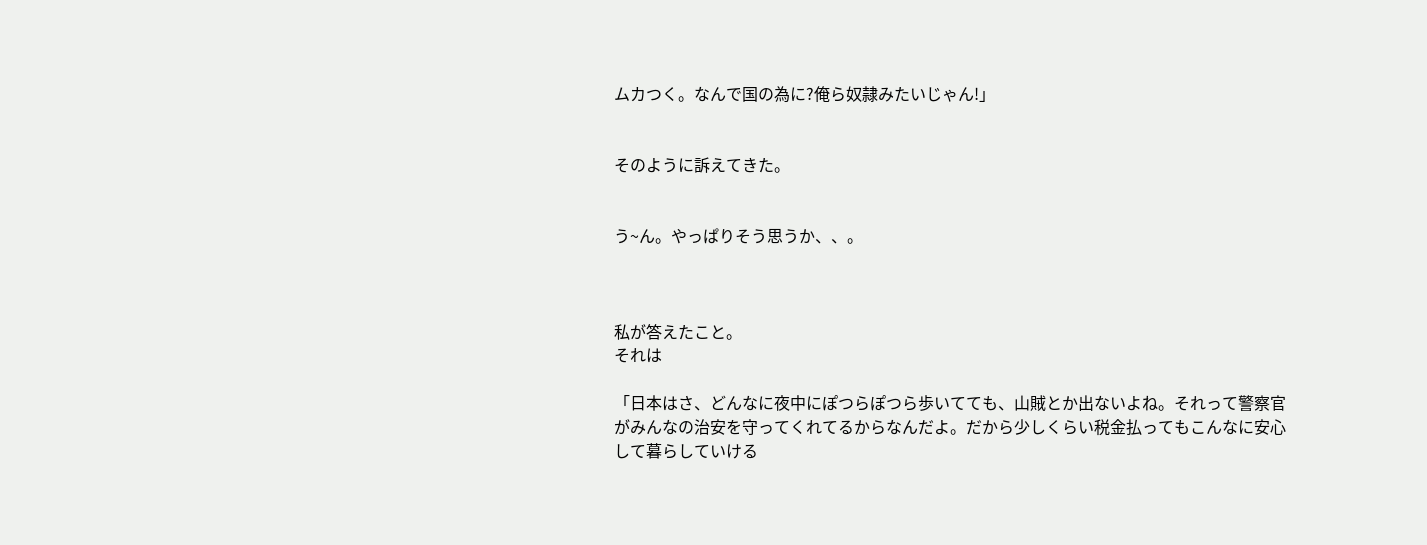ムカつく。なんで国の為に?俺ら奴隷みたいじゃん!」


そのように訴えてきた。


う~ん。やっぱりそう思うか、、。



私が答えたこと。
それは

「日本はさ、どんなに夜中にぽつらぽつら歩いてても、山賊とか出ないよね。それって警察官がみんなの治安を守ってくれてるからなんだよ。だから少しくらい税金払ってもこんなに安心して暮らしていける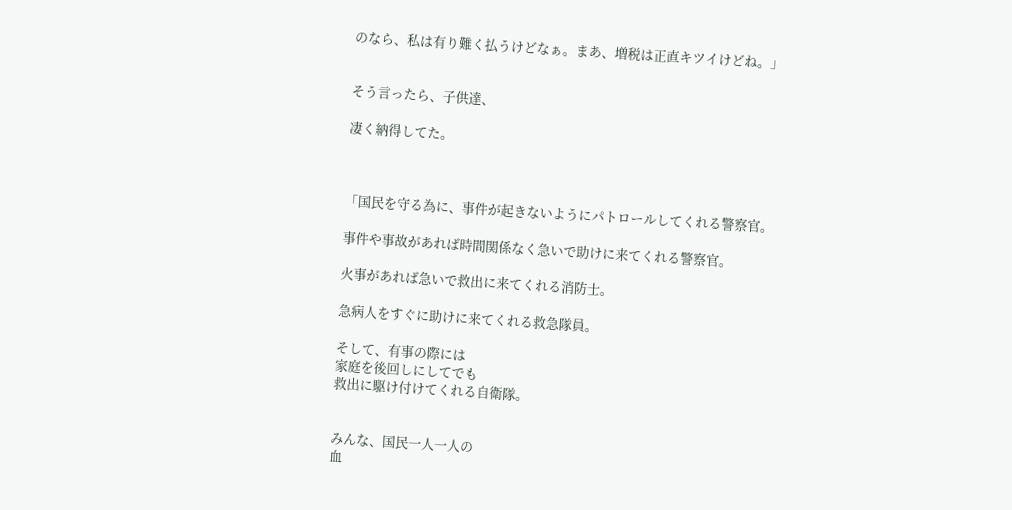のなら、私は有り難く払うけどなぁ。まあ、増税は正直キツイけどね。」


そう言ったら、子供達、

凄く納得してた。



「国民を守る為に、事件が起きないようにパトロールしてくれる警察官。

事件や事故があれば時間関係なく急いで助けに来てくれる警察官。

火事があれば急いで救出に来てくれる消防士。

急病人をすぐに助けに来てくれる救急隊員。

そして、有事の際には
家庭を後回しにしてでも
救出に駆け付けてくれる自衛隊。


みんな、国民一人一人の
血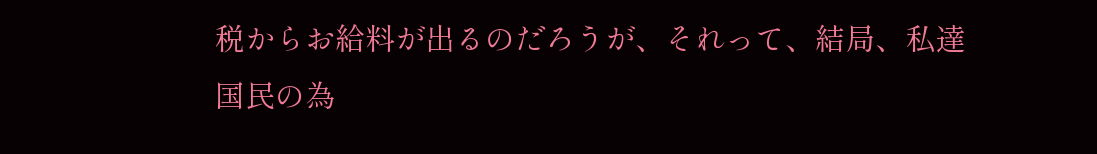税からお給料が出るのだろうが、それって、結局、私達国民の為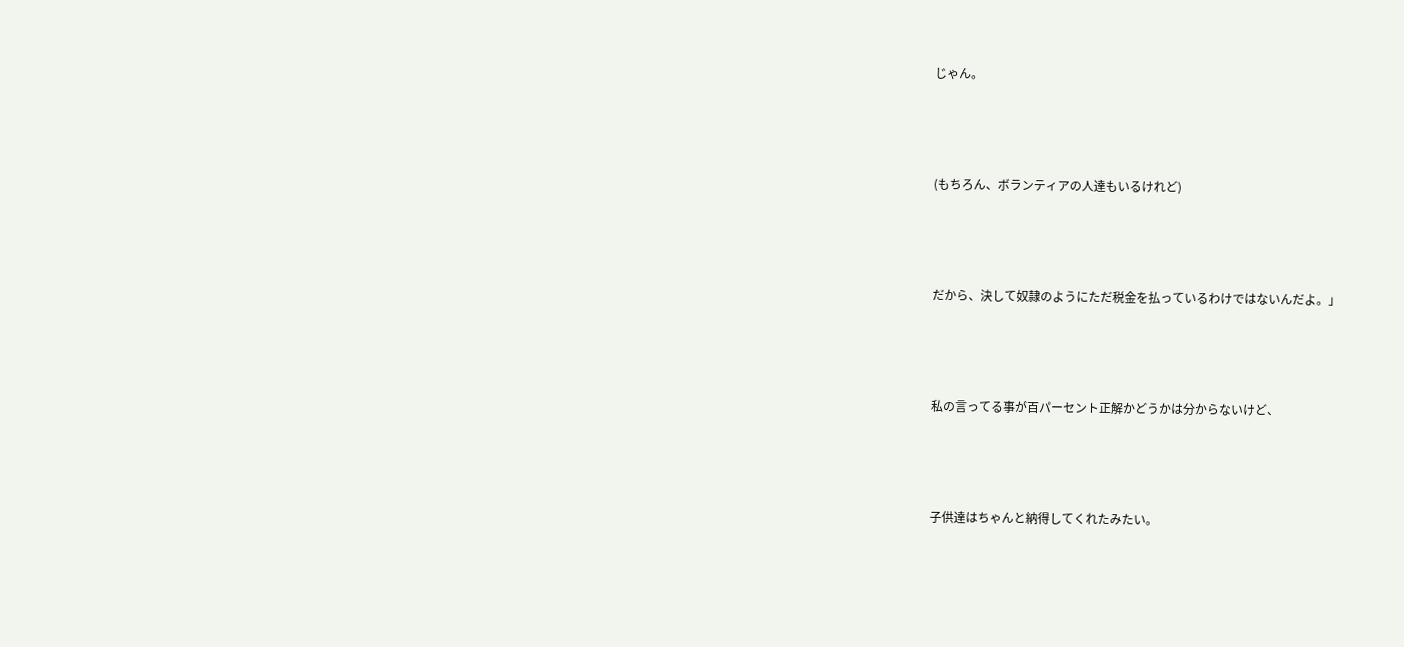じゃん。



(もちろん、ボランティアの人達もいるけれど)



だから、決して奴隷のようにただ税金を払っているわけではないんだよ。」



私の言ってる事が百パーセント正解かどうかは分からないけど、



子供達はちゃんと納得してくれたみたい。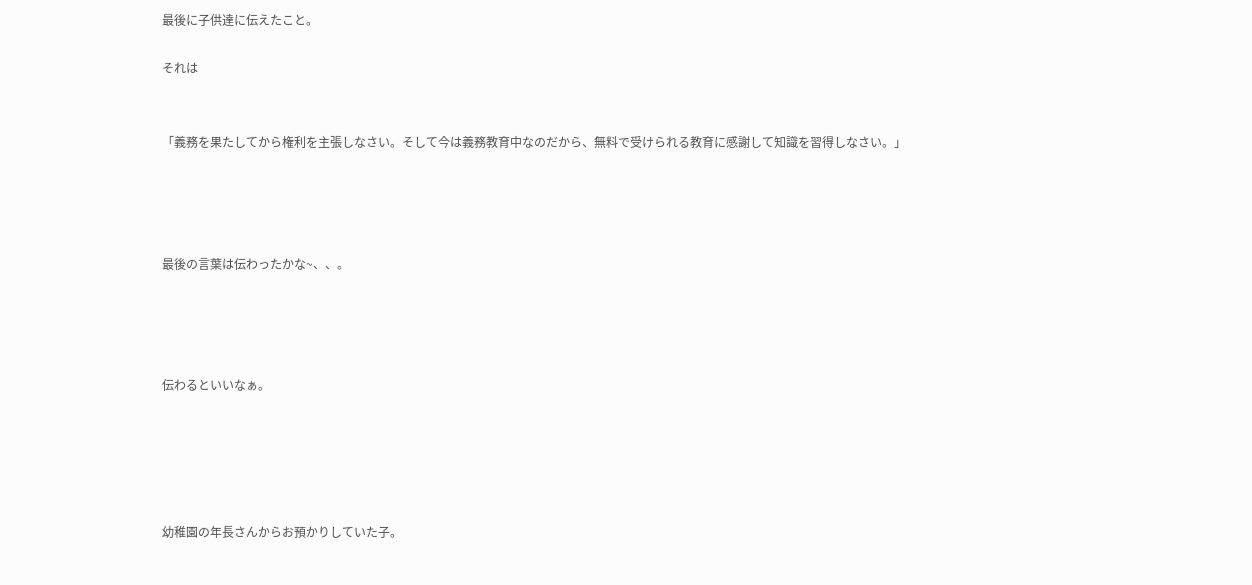最後に子供達に伝えたこと。

それは


「義務を果たしてから権利を主張しなさい。そして今は義務教育中なのだから、無料で受けられる教育に感謝して知識を習得しなさい。」




最後の言葉は伝わったかな~、、。




伝わるといいなぁ。





幼稚園の年長さんからお預かりしていた子。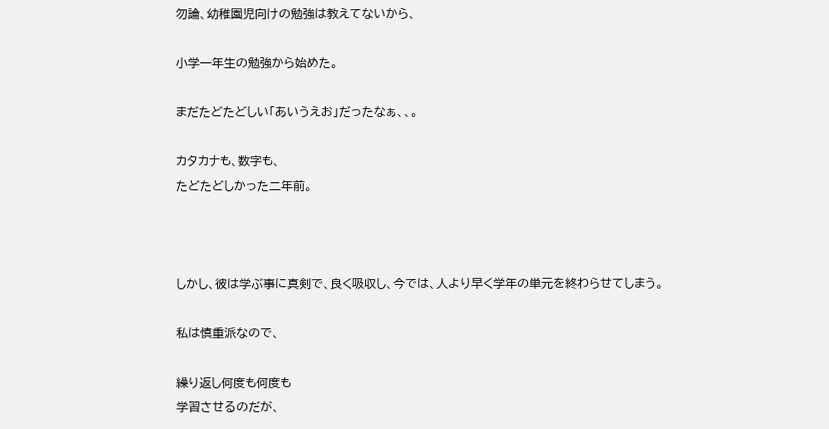勿論、幼稚園児向けの勉強は教えてないから、

小学一年生の勉強から始めた。

まだたどたどしい「あいうえお」だったなぁ、、。

カタカナも、数字も、
たどたどしかった二年前。



しかし、彼は学ぶ事に真剣で、良く吸収し、今では、人より早く学年の単元を終わらせてしまう。

私は慎重派なので、

繰り返し何度も何度も
学習させるのだが、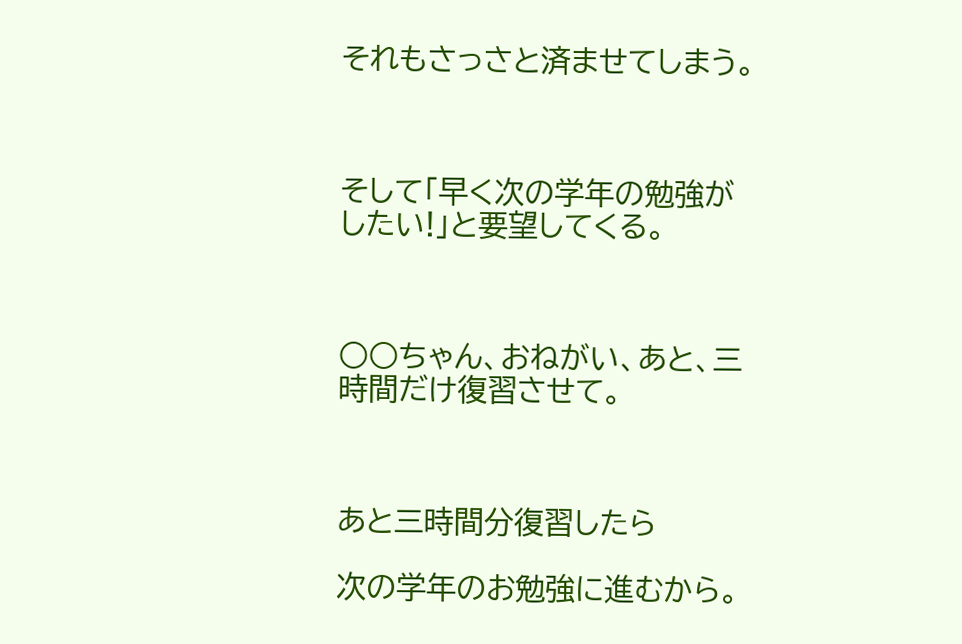それもさっさと済ませてしまう。



そして「早く次の学年の勉強がしたい!」と要望してくる。



○○ちゃん、おねがい、あと、三時間だけ復習させて。



あと三時間分復習したら

次の学年のお勉強に進むから。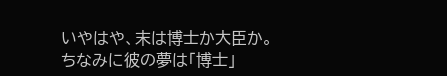いやはや、末は博士か大臣か。
ちなみに彼の夢は「博士」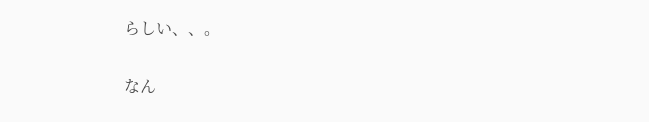らしい、、。

なん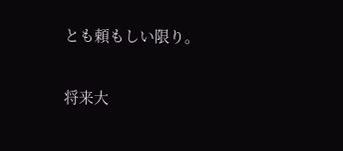とも頼もしい限り。

将来大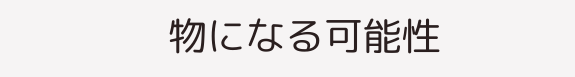物になる可能性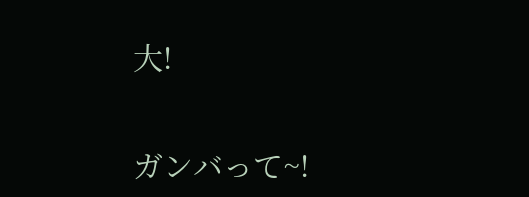大!


ガンバって~!